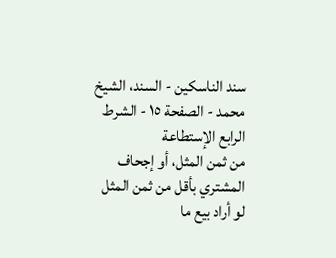سند الناسكين - السند، الشيخ محمد - الصفحة ١٥ - الشرط الرابع الإستطاعة
من ثمن المثل، أو إجحاف المشتري بأقل من ثمن المثل لو أراد بيع ما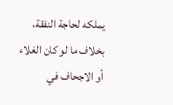يملكه لحاجة النفقة، بخلاف ما لو كان الغلاء أو الاجحاف في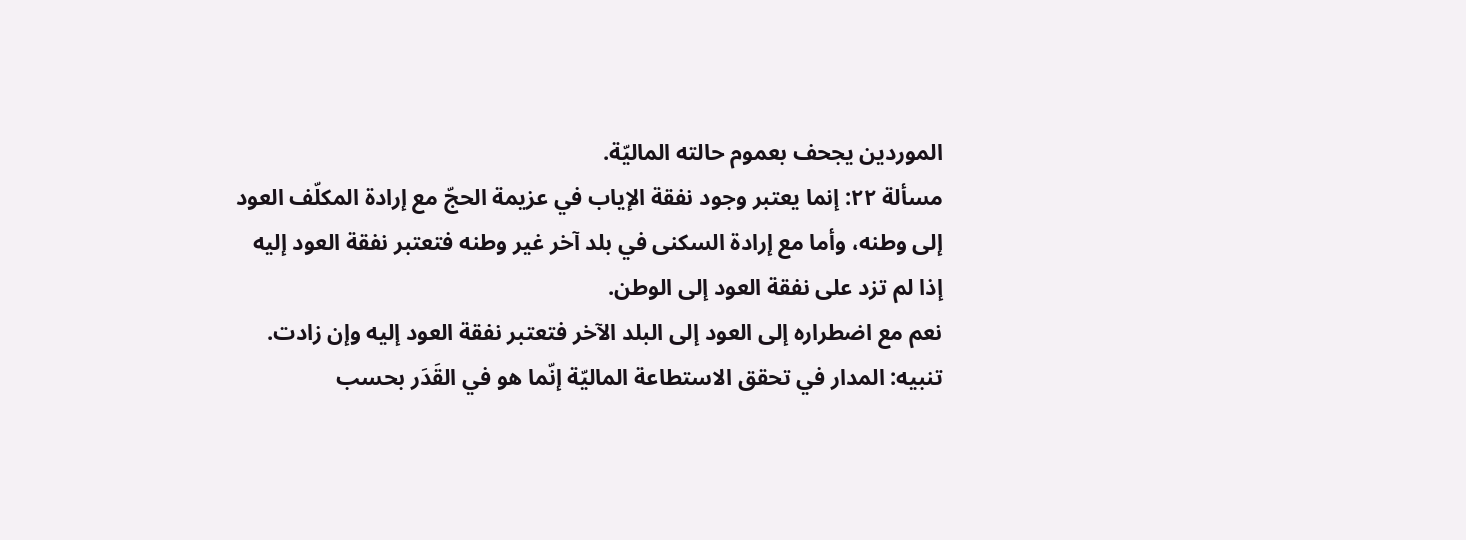الموردين يجحف بعموم حالته الماليّة.
مسألة ٢٢: إنما يعتبر وجود نفقة الإياب في عزيمة الحجّ مع إرادة المكلّف العود إلى وطنه، وأما مع إرادة السكنى في بلد آخر غير وطنه فتعتبر نفقة العود إليه إذا لم تزد على نفقة العود إلى الوطن.
نعم مع اضطراره إلى العود إلى البلد الآخر فتعتبر نفقة العود إليه وإن زادت.
تنبيه: المدار في تحقق الاستطاعة الماليّة إنّما هو في القَدَر بحسب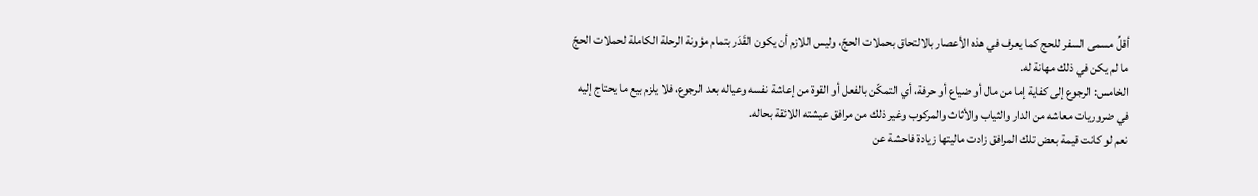أقلِّ مسمى السفر للحج كما يعرف في هذه الأعصار بالالتحاق بحملات الحجّ، وليس اللازم أن يكون القَدَر بتمام مؤونة الرحلة الكاملة لحملات الحجّ ما لم يكن في ذلك مهانة له.
الخامس: الرجوع إلى كفاية إما من مال أو ضياع أو حرفة، أي التمكّن بالفعل أو القوة من إعاشة نفسه وعياله بعد الرجوع، فلا يلزم بيع ما يحتاج إليه في ضروريات معاشه من الدار والثياب والأثاث والمركوب وغير ذلك من مرافق عيشته اللائقة بحاله.
نعم لو كانت قيمة بعض تلك المرافق زادت ماليتها زيادة فاحشة عن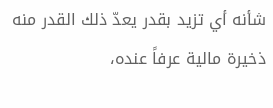شأنه أي تزيد بقدر يعدّ ذلك القدر منه ذخيرة مالية عرفاً عنده،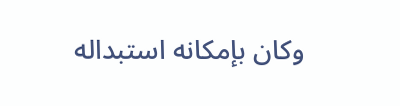وكان بإمكانه استبداله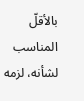بالأقلّ المناسب لشأنه، لزمه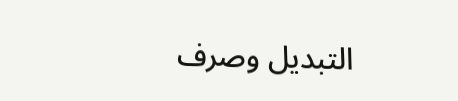التبديل وصرف